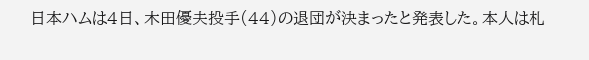日本ハムは4日、木田優夫投手(44)の退団が決まったと発表した。本人は札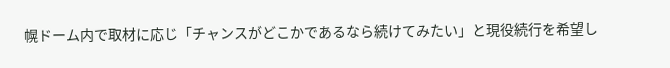幌ドーム内で取材に応じ「チャンスがどこかであるなら続けてみたい」と現役続行を希望し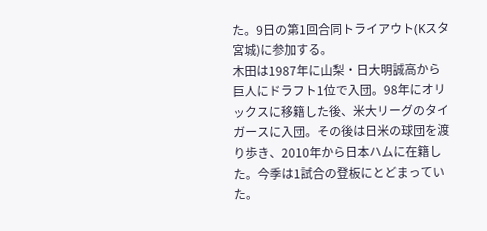た。9日の第1回合同トライアウト(Kスタ宮城)に参加する。
木田は1987年に山梨・日大明誠高から巨人にドラフト1位で入団。98年にオリックスに移籍した後、米大リーグのタイガースに入団。その後は日米の球団を渡り歩き、2010年から日本ハムに在籍した。今季は1試合の登板にとどまっていた。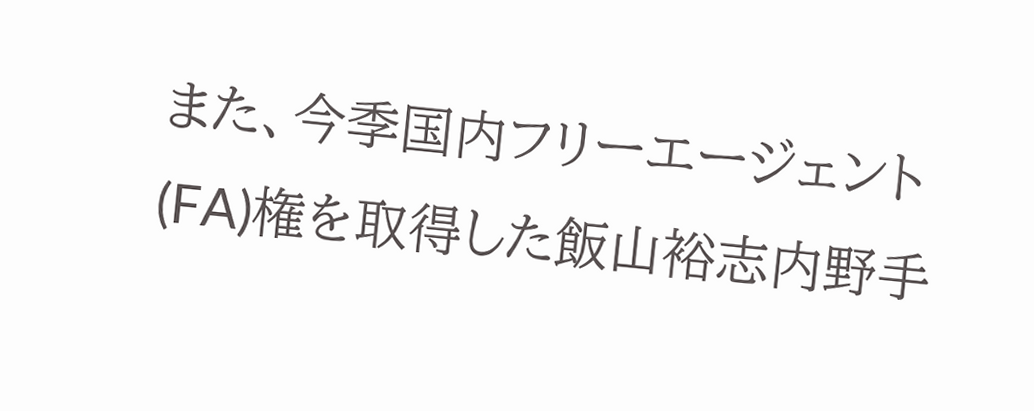また、今季国内フリーエージェント(FA)権を取得した飯山裕志内野手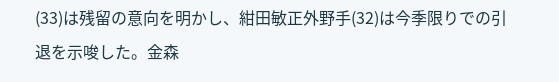(33)は残留の意向を明かし、紺田敏正外野手(32)は今季限りでの引退を示唆した。金森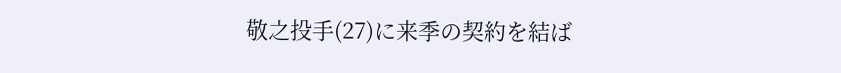敬之投手(27)に来季の契約を結ば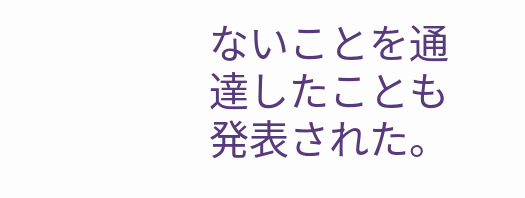ないことを通達したことも発表された。